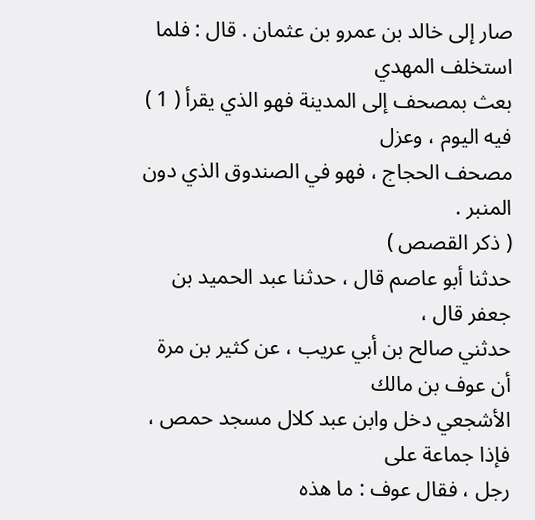صار إلى خالد بن عمرو بن عثمان . قال : فلما استخلف المهدي
بعث بمصحف إلى المدينة فهو الذي يقرأ ( 1 ) فيه اليوم ، وعزل
مصحف الحجاج ، فهو في الصندوق الذي دون المنبر .
( ذكر القصص )
حدثنا أبو عاصم قال ، حدثنا عبد الحميد بن جعفر قال ،
حدثني صالح بن أبي عريب ، عن كثير بن مرة أن عوف بن مالك
الأشجعي دخل وابن عبد كلال مسجد حمص ، فإذا جماعة على
رجل ، فقال عوف : ما هذه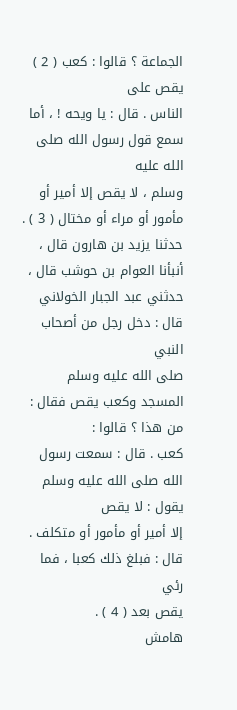الجماعة ؟ قالوا : كعب ( 2 ) يقص على
الناس . قال : يا ويحه ! ، أما سمع قول رسول الله صلى الله عليه
وسلم ، لا يقص إلا أمير أو مأمور أو مراء أو مختال ( 3 ) .
حدثنا يزيد بن هارون قال ، أنبأنا العوام بن حوشب قال ،
حدثني عبد الجبار الخولاني قال : دخل رجل من أصحاب النبي
صلى الله عليه وسلم المسجد وكعب يقص فقال : من هذا ؟ قالوا :
كعب . قال : سمعت رسول الله صلى الله عليه وسلم يقول : لا يقص
إلا أمير أو مأمور أو متكلف . قال : فبلغ ذلك كعبا ، فما رئي
يقص بعد ( 4 ) .
هامش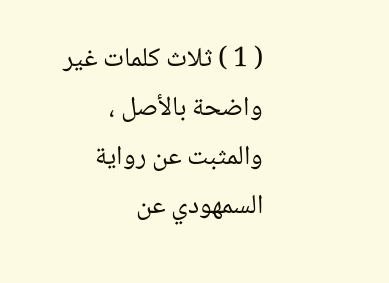( 1 ) ثلاث كلمات غير واضحة بالأصل ، والمثبت عن رواية السمهودي عن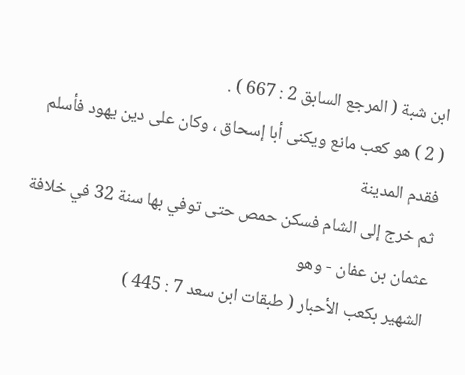ابن شبة ( المرجع السابق 2 : 667 ) .
( 2 ) هو كعب مانع ويكنى أبا إسحاق ، وكان على دين يهود فأسلم فقدم المدينة
ثم خرج إلى الشام فسكن حمص حتى توفي بها سنة 32 في خلافة عثمان بن عفان - وهو
الشهير بكعب الأحبار ( طبقات ابن سعد 7 : 445 )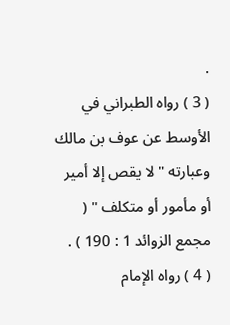.
( 3 ) رواه الطبراني في الأوسط عن عوف بن مالك وعبارته " لا يقص إلا أمير
أو مأمور أو متكلف " ( مجمع الزوائد 1 : 190 ) .
( 4 ) رواه الإمام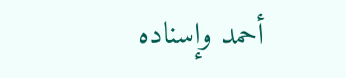أحمد وإسناده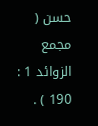حسن ( مجمع الزوائد 1 : 190 ) .